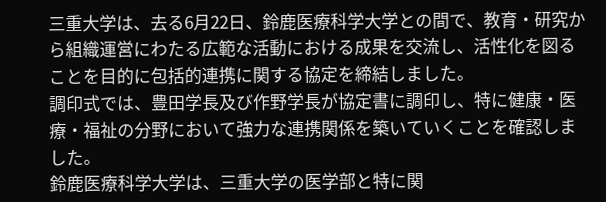三重大学は、去る6月22日、鈴鹿医療科学大学との間で、教育・研究から組織運営にわたる広範な活動における成果を交流し、活性化を図ることを目的に包括的連携に関する協定を締結しました。
調印式では、豊田学長及び作野学長が協定書に調印し、特に健康・医療・福祉の分野において強力な連携関係を築いていくことを確認しました。
鈴鹿医療科学大学は、三重大学の医学部と特に関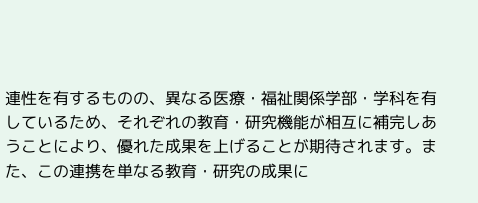連性を有するものの、異なる医療・福祉関係学部・学科を有しているため、それぞれの教育・研究機能が相互に補完しあうことにより、優れた成果を上げることが期待されます。また、この連携を単なる教育・研究の成果に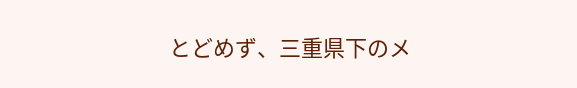とどめず、三重県下のメ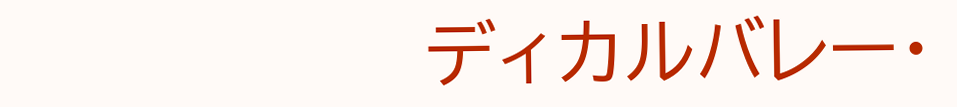ディカルバレー・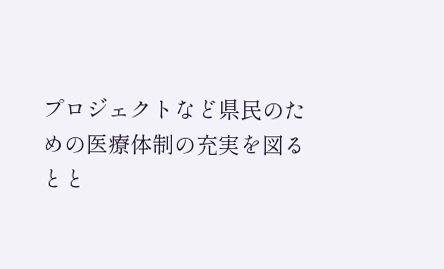プロジェクトなど県民のための医療体制の充実を図るとと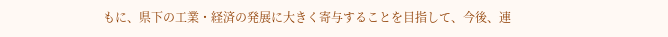もに、県下の工業・経済の発展に大きく寄与することを目指して、今後、連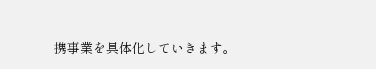携事業を具体化していきます。